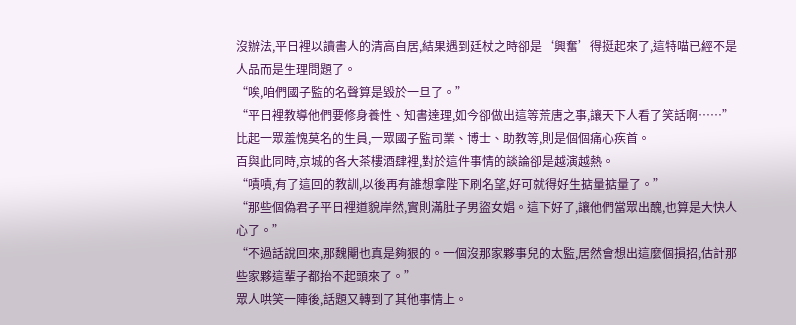沒辦法,平日裡以讀書人的清高自居,結果遇到廷杖之時卻是‘興奮’得挺起來了,這特喵已經不是人品而是生理問題了。
“唉,咱們國子監的名聲算是毀於一旦了。”
“平日裡教導他們要修身養性、知書達理,如今卻做出這等荒唐之事,讓天下人看了笑話啊……”
比起一眾羞愧莫名的生員,一眾國子監司業、博士、助教等,則是個個痛心疾首。
百與此同時,京城的各大茶樓酒肆裡,對於這件事情的談論卻是越演越熱。
“嘖嘖,有了這回的教訓,以後再有誰想拿陛下刷名望,好可就得好生掂量掂量了。”
“那些個偽君子平日裡道貌岸然,實則滿肚子男盜女娼。這下好了,讓他們當眾出醜,也算是大快人心了。”
“不過話說回來,那魏閹也真是夠狠的。一個沒那家夥事兒的太監,居然會想出這麼個損招,估計那些家夥這輩子都抬不起頭來了。”
眾人哄笑一陣後,話題又轉到了其他事情上。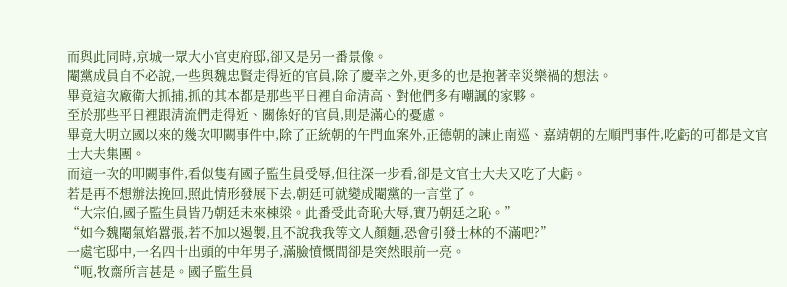而與此同時,京城一眾大小官吏府邸,卻又是另一番景像。
閹黨成員自不必說,一些與魏忠賢走得近的官員,除了慶幸之外,更多的也是抱著幸災樂禍的想法。
畢竟這次廠衛大抓捕,抓的其本都是那些平日裡自命清高、對他們多有嘲諷的家夥。
至於那些平日裡跟清流們走得近、關係好的官員,則是滿心的憂慮。
畢竟大明立國以來的幾次叩闕事件中,除了正統朝的午門血案外,正德朝的諫止南巡、嘉靖朝的左順門事件,吃虧的可都是文官士大夫集團。
而這一次的叩闕事件,看似隻有國子監生員受辱,但往深一步看,卻是文官士大夫又吃了大虧。
若是再不想辦法挽回,照此情形發展下去,朝廷可就變成閹黨的一言堂了。
“大宗伯,國子監生員皆乃朝廷未來棟梁。此番受此奇恥大辱,實乃朝廷之恥。”
“如今魏閹氣焰囂張,若不加以遏製,且不說我我等文人顏麵,恐會引發士林的不滿吧?”
一處宅邸中,一名四十出頭的中年男子,滿臉憤慨間卻是突然眼前一亮。
“呃,牧齋所言甚是。國子監生員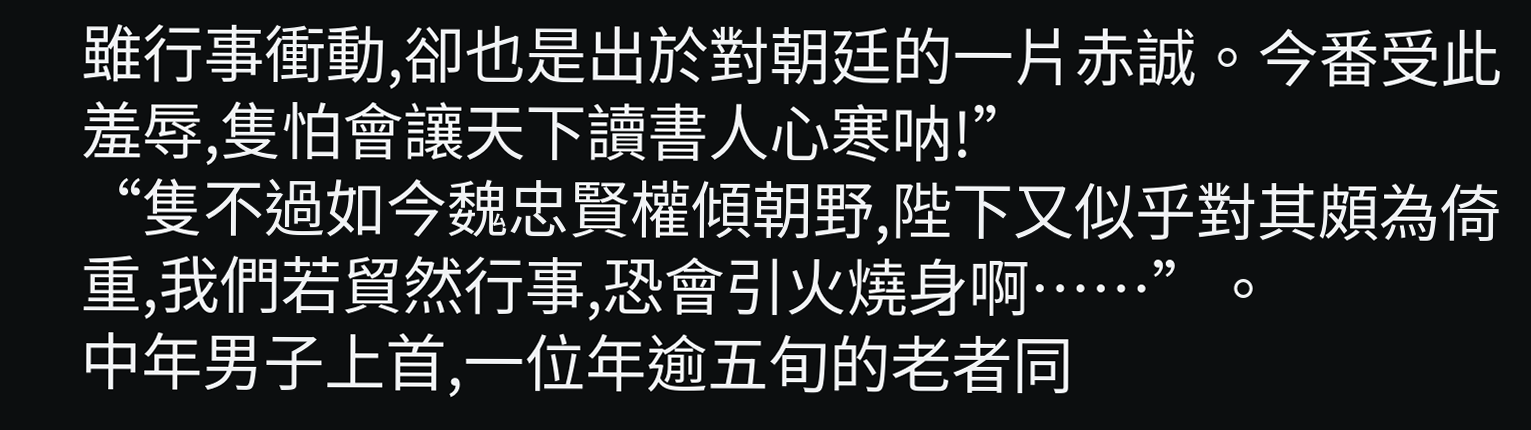雖行事衝動,卻也是出於對朝廷的一片赤誠。今番受此羞辱,隻怕會讓天下讀書人心寒呐!”
“隻不過如今魏忠賢權傾朝野,陛下又似乎對其頗為倚重,我們若貿然行事,恐會引火燒身啊……”。
中年男子上首,一位年逾五旬的老者同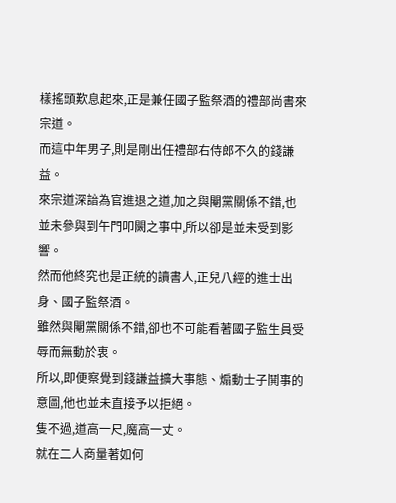樣搖頭歎息起來,正是兼任國子監祭酒的禮部尚書來宗道。
而這中年男子,則是剛出任禮部右侍郎不久的錢謙益。
來宗道深諳為官進退之道,加之與閹黨關係不錯,也並未參與到午門叩闕之事中,所以卻是並未受到影響。
然而他終究也是正統的讀書人,正兒八經的進士出身、國子監祭酒。
雖然與閹黨關係不錯,卻也不可能看著國子監生員受辱而無動於衷。
所以,即便察覺到錢謙益擴大事態、煽動士子鬨事的意圖,他也並未直接予以拒絕。
隻不過,道高一尺,魔高一丈。
就在二人商量著如何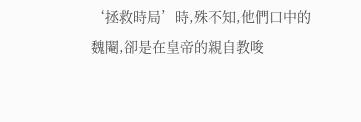‘拯救時局’時,殊不知,他們口中的魏閹,卻是在皇帝的親自教唆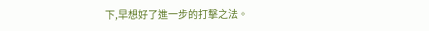下,早想好了進一步的打擊之法。